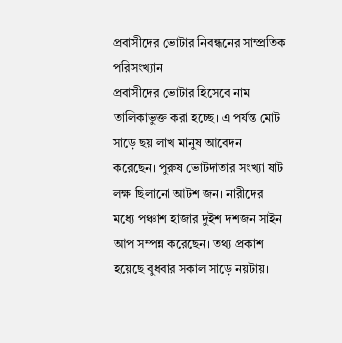প্রবাসীদের ভোটার নিবন্ধনের সাম্প্রতিক পরিসংখ্যান
প্রবাসীদের ভোটার হিসেবে নাম তালিকাভুক্ত করা হচ্ছে। এ পর্যন্ত মোট সাড়ে ছয় লাখ মানুষ আবেদন করেছেন। পুরুষ ভোটদাতার সংখ্যা ষাট লক্ষ ছিলানো আটশ জন। নারীদের মধ্যে পঞ্চাশ হাজার দুইশ দশজন সাইন আপ সম্পন্ন করেছেন। তথ্য প্রকাশ হয়েছে বুধবার সকাল সাড়ে নয়টায়।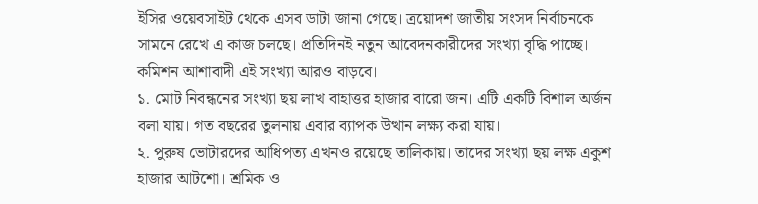ইসির ওয়েবসাইট থেকে এসব ডাটা জানা গেছে। ত্রয়োদশ জাতীয় সংসদ নির্বাচনকে সামনে রেখে এ কাজ চলছে। প্রতিদিনই নতুন আবেদনকারীদের সংখ্যা বৃদ্ধি পাচ্ছে। কমিশন আশাবাদী এই সংখ্যা আরও বাড়বে।
১. মোট নিবন্ধনের সংখ্যা ছয় লাখ বাহাত্তর হাজার বারো জন। এটি একটি বিশাল অর্জন বলা যায়। গত বছরের তুলনায় এবার ব্যাপক উত্থান লক্ষ্য করা যায়।
২. পুরুষ ভোটারদের আধিপত্য এখনও রয়েছে তালিকায়। তাদের সংখ্যা ছয় লক্ষ একুশ হাজার আটশো। শ্রমিক ও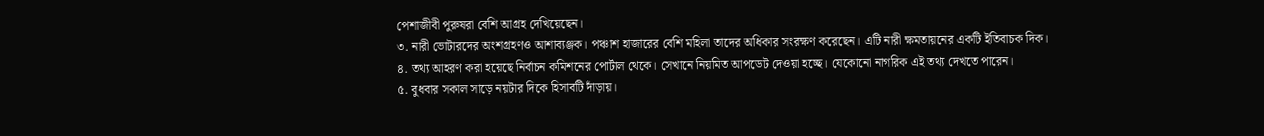পেশাজীবী পুরুষরা বেশি আগ্রহ দেখিয়েছেন।
৩. নারী ভোটারদের অংশগ্রহণও আশাব্যঞ্জক। পঞ্চাশ হাজারের বেশি মহিলা তাদের অধিকার সংরক্ষণ করেছেন। এটি নারী ক্ষমতায়নের একটি ইতিবাচক দিক।
৪. তথ্য আহরণ করা হয়েছে নির্বাচন কমিশনের পোর্টাল থেকে। সেখানে নিয়মিত আপডেট দেওয়া হচ্ছে। যেকোনো নাগরিক এই তথ্য দেখতে পারেন।
৫. বুধবার সকাল সাড়ে নয়টার দিকে হিসাবটি দাঁড়ায়।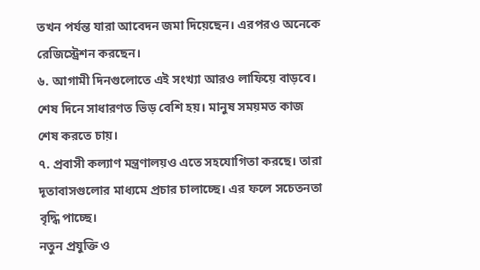তখন পর্যন্ত যারা আবেদন জমা দিয়েছেন। এরপরও অনেকে রেজিস্ট্রেশন করছেন।
৬. আগামী দিনগুলোতে এই সংখ্যা আরও লাফিয়ে বাড়বে। শেষ দিনে সাধারণত ভিড় বেশি হয়। মানুষ সময়মত কাজ শেষ করতে চায়।
৭. প্রবাসী কল্যাণ মন্ত্রণালয়ও এতে সহযোগিতা করছে। তারা দূতাবাসগুলোর মাধ্যমে প্রচার চালাচ্ছে। এর ফলে সচেতনতা বৃদ্ধি পাচ্ছে।
নতুন প্রযুক্তি ও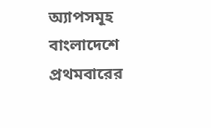অ্যাপসমূহ
বাংলাদেশে প্রথমবারের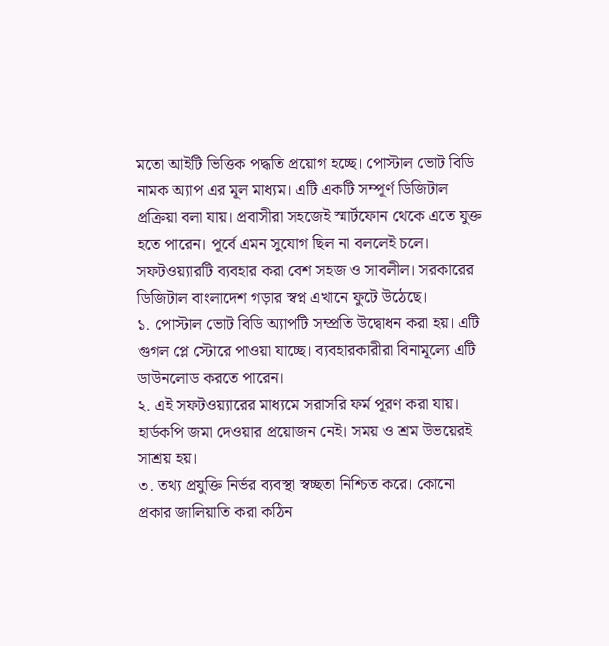মতো আইটি ভিত্তিক পদ্ধতি প্রয়োগ হচ্ছে। পোস্টাল ভোট বিডি নামক অ্যাপ এর মূল মাধ্যম। এটি একটি সম্পূর্ণ ডিজিটাল প্রক্রিয়া বলা যায়। প্রবাসীরা সহজেই স্মার্টফোন থেকে এতে যুক্ত হতে পারেন। পূর্বে এমন সুযোগ ছিল না বললেই চলে। সফটওয়্যারটি ব্যবহার করা বেশ সহজ ও সাবলীল। সরকারের ডিজিটাল বাংলাদেশ গড়ার স্বপ্ন এখানে ফুটে উঠেছে।
১. পোস্টাল ভোট বিডি অ্যাপটি সম্প্রতি উদ্বোধন করা হয়। এটি গুগল প্লে স্টোরে পাওয়া যাচ্ছে। ব্যবহারকারীরা বিনামূল্যে এটি ডাউনলোড করতে পারেন।
২. এই সফটওয়্যারের মাধ্যমে সরাসরি ফর্ম পূরণ করা যায়। হার্ডকপি জমা দেওয়ার প্রয়োজন নেই। সময় ও শ্রম উভয়েরই সাশ্রয় হয়।
৩. তথ্য প্রযুক্তি নির্ভর ব্যবস্থা স্বচ্ছতা নিশ্চিত করে। কোনো প্রকার জালিয়াতি করা কঠিন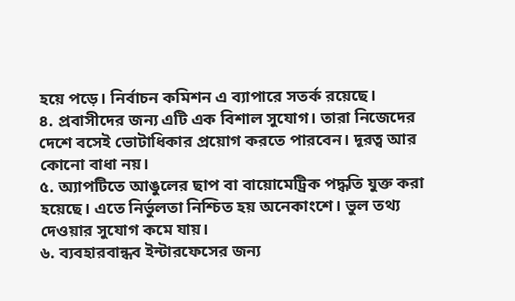হয়ে পড়ে। নির্বাচন কমিশন এ ব্যাপারে সতর্ক রয়েছে।
৪. প্রবাসীদের জন্য এটি এক বিশাল সুযোগ। তারা নিজেদের দেশে বসেই ভোটাধিকার প্রয়োগ করতে পারবেন। দূরত্ব আর কোনো বাধা নয়।
৫. অ্যাপটিতে আঙুলের ছাপ বা বায়োমেট্রিক পদ্ধতি যুক্ত করা হয়েছে। এতে নির্ভুলতা নিশ্চিত হয় অনেকাংশে। ভুল তথ্য দেওয়ার সুযোগ কমে যায়।
৬. ব্যবহারবান্ধব ইন্টারফেসের জন্য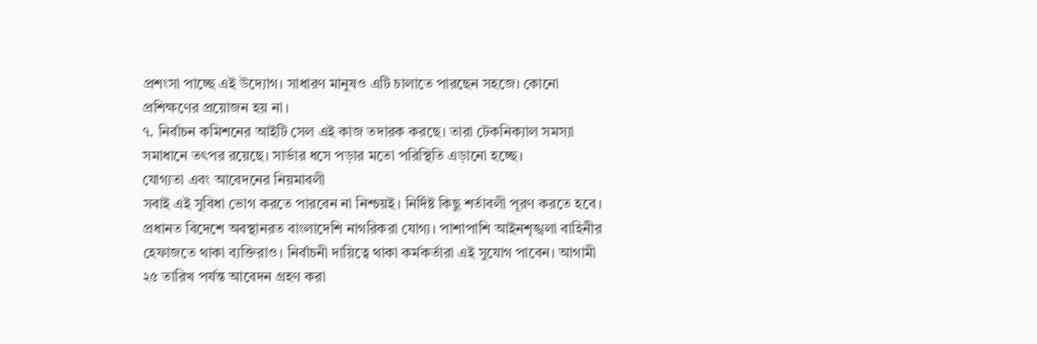প্রশংসা পাচ্ছে এই উদ্যোগ। সাধারণ মানুষও এটি চালাতে পারছেন সহজে। কোনো প্রশিক্ষণের প্রয়োজন হয় না।
৭. নির্বাচন কমিশনের আইটি সেল এই কাজ তদারক করছে। তারা টেকনিক্যাল সমস্যা সমাধানে তৎপর রয়েছে। সার্ভার ধসে পড়ার মতো পরিস্থিতি এড়ানো হচ্ছে।
যোগ্যতা এবং আবেদনের নিয়মাবলী
সবাই এই সুবিধা ভোগ করতে পারবেন না নিশ্চয়ই। নির্দিষ্ট কিছু শর্তাবলী পূরণ করতে হবে। প্রধানত বিদেশে অবস্থানরত বাংলাদেশি নাগরিকরা যোগ্য। পাশাপাশি আইনশৃঙ্খলা বাহিনীর হেফাজতে থাকা ব্যক্তিরাও। নির্বাচনী দায়িত্বে থাকা কর্মকর্তারা এই সুযোগ পাবেন। আগামী ২৫ তারিখ পর্যন্ত আবেদন গ্রহণ করা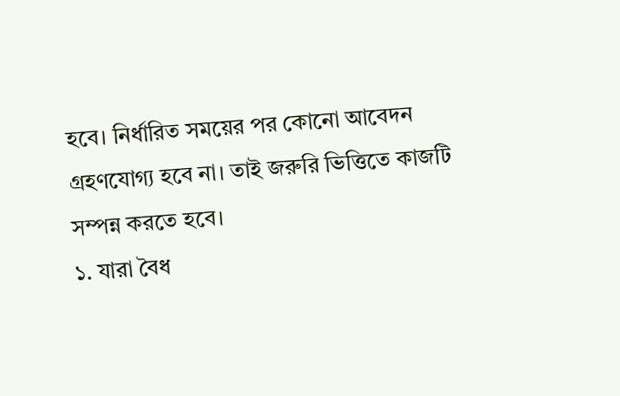হবে। নির্ধারিত সময়ের পর কোনো আবেদন গ্রহণযোগ্য হবে না। তাই জরুরি ভিত্তিতে কাজটি সম্পন্ন করতে হবে।
১. যারা বৈধ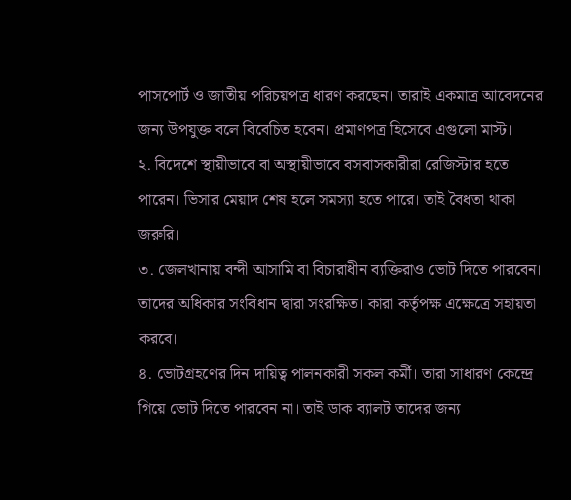পাসপোর্ট ও জাতীয় পরিচয়পত্র ধারণ করছেন। তারাই একমাত্র আবেদনের জন্য উপযুক্ত বলে বিবেচিত হবেন। প্রমাণপত্র হিসেবে এগুলো মাস্ট।
২. বিদেশে স্থায়ীভাবে বা অস্থায়ীভাবে বসবাসকারীরা রেজিস্টার হতে পারেন। ভিসার মেয়াদ শেষ হলে সমস্যা হতে পারে। তাই বৈধতা থাকা জরুরি।
৩. জেলখানায় বন্দী আসামি বা বিচারাধীন ব্যক্তিরাও ভোট দিতে পারবেন। তাদের অধিকার সংবিধান দ্বারা সংরক্ষিত। কারা কর্তৃপক্ষ এক্ষেত্রে সহায়তা করবে।
৪. ভোটগ্রহণের দিন দায়িত্ব পালনকারী সকল কর্মী। তারা সাধারণ কেন্দ্রে গিয়ে ভোট দিতে পারবেন না। তাই ডাক ব্যালট তাদের জন্য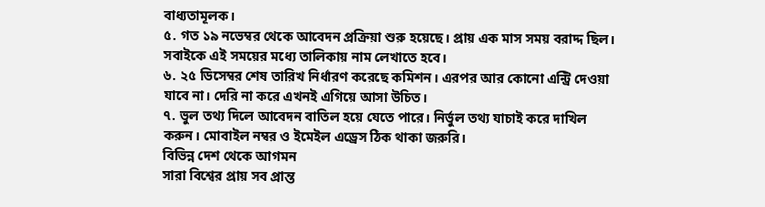বাধ্যতামূলক।
৫. গত ১৯ নভেম্বর থেকে আবেদন প্রক্রিয়া শুরু হয়েছে। প্রায় এক মাস সময় বরাদ্দ ছিল। সবাইকে এই সময়ের মধ্যে তালিকায় নাম লেখাতে হবে।
৬. ২৫ ডিসেম্বর শেষ তারিখ নির্ধারণ করেছে কমিশন। এরপর আর কোনো এন্ট্রি দেওয়া যাবে না। দেরি না করে এখনই এগিয়ে আসা উচিত।
৭. ভুল তথ্য দিলে আবেদন বাতিল হয়ে যেতে পারে। নির্ভুল তথ্য যাচাই করে দাখিল করুন। মোবাইল নম্বর ও ইমেইল এড্রেস ঠিক থাকা জরুরি।
বিভিন্ন দেশ থেকে আগমন
সারা বিশ্বের প্রায় সব প্রান্ত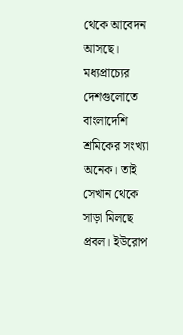থেকে আবেদন আসছে। মধ্যপ্রাচ্যের দেশগুলোতে বাংলাদেশি শ্রমিকের সংখ্যা অনেক। তাই সেখান থেকে সাড়া মিলছে প্রবল। ইউরোপ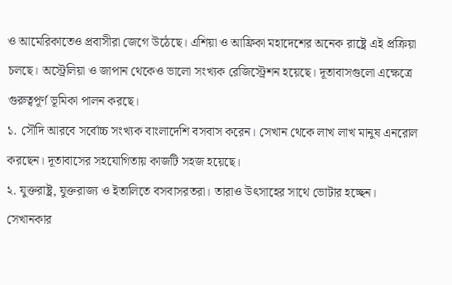ও আমেরিকাতেও প্রবাসীরা জেগে উঠেছে। এশিয়া ও আফ্রিকা মহাদেশের অনেক রাষ্ট্রে এই প্রক্রিয়া চলছে। অস্ট্রেলিয়া ও জাপান থেকেও ভালো সংখ্যক রেজিস্ট্রেশন হয়েছে। দূতাবাসগুলো এক্ষেত্রে গুরুত্বপূর্ণ ভূমিকা পালন করছে।
১. সৌদি আরবে সর্বোচ্চ সংখ্যক বাংলাদেশি বসবাস করেন। সেখান থেকে লাখ লাখ মানুষ এনরোল করছেন। দূতাবাসের সহযোগিতায় কাজটি সহজ হয়েছে।
২. যুক্তরাষ্ট্র, যুক্তরাজ্য ও ইতালিতে বসবাসরতরা। তারাও উৎসাহের সাথে ভোটার হচ্ছেন। সেখানকার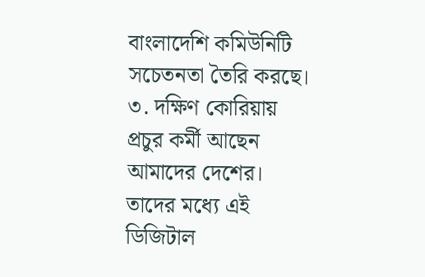বাংলাদেশি কমিউনিটি সচেতনতা তৈরি করছে।
৩. দক্ষিণ কোরিয়ায় প্রচুর কর্মী আছেন আমাদের দেশের। তাদের মধ্যে এই ডিজিটাল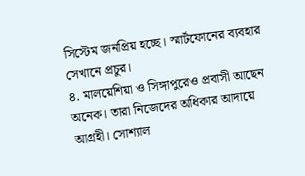সিস্টেম জনপ্রিয় হচ্ছে। স্মার্টফোনের ব্যবহার সেখানে প্রচুর।
৪. মালয়েশিয়া ও সিঙ্গাপুরেও প্রবাসী আছেন অনেক। তারা নিজেদের অধিকার আদায়ে আগ্রহী। সোশ্যাল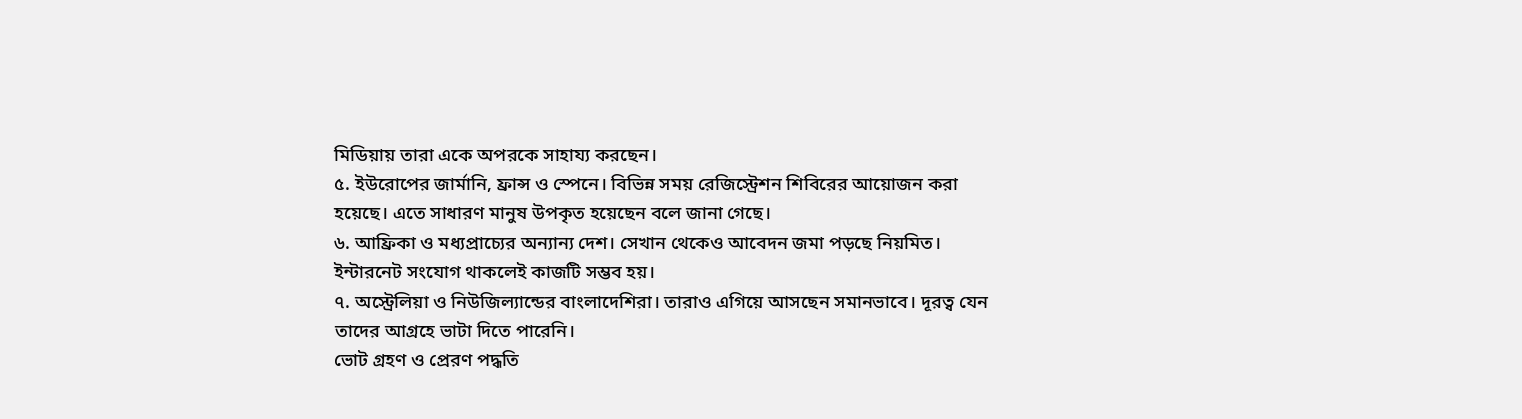মিডিয়ায় তারা একে অপরকে সাহায্য করছেন।
৫. ইউরোপের জার্মানি, ফ্রান্স ও স্পেনে। বিভিন্ন সময় রেজিস্ট্রেশন শিবিরের আয়োজন করা হয়েছে। এতে সাধারণ মানুষ উপকৃত হয়েছেন বলে জানা গেছে।
৬. আফ্রিকা ও মধ্যপ্রাচ্যের অন্যান্য দেশ। সেখান থেকেও আবেদন জমা পড়ছে নিয়মিত। ইন্টারনেট সংযোগ থাকলেই কাজটি সম্ভব হয়।
৭. অস্ট্রেলিয়া ও নিউজিল্যান্ডের বাংলাদেশিরা। তারাও এগিয়ে আসছেন সমানভাবে। দূরত্ব যেন তাদের আগ্রহে ভাটা দিতে পারেনি।
ভোট গ্রহণ ও প্রেরণ পদ্ধতি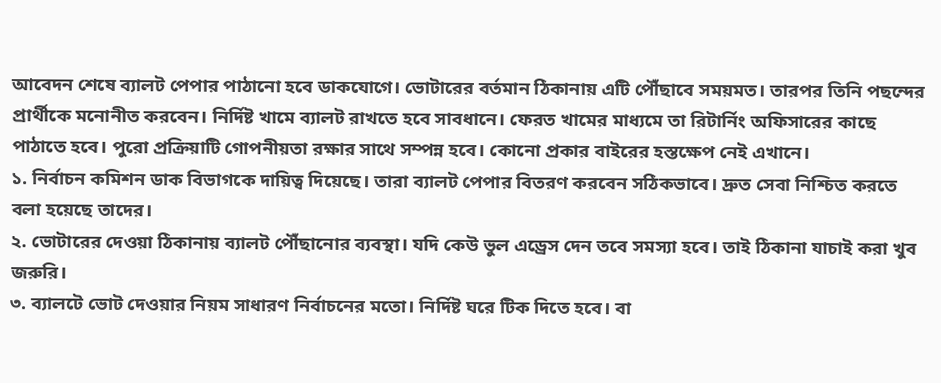আবেদন শেষে ব্যালট পেপার পাঠানো হবে ডাকযোগে। ভোটারের বর্তমান ঠিকানায় এটি পৌঁছাবে সময়মত। তারপর তিনি পছন্দের প্রার্থীকে মনোনীত করবেন। নির্দিষ্ট খামে ব্যালট রাখতে হবে সাবধানে। ফেরত খামের মাধ্যমে তা রিটার্নিং অফিসারের কাছে পাঠাতে হবে। পুরো প্রক্রিয়াটি গোপনীয়তা রক্ষার সাথে সম্পন্ন হবে। কোনো প্রকার বাইরের হস্তক্ষেপ নেই এখানে।
১. নির্বাচন কমিশন ডাক বিভাগকে দায়িত্ব দিয়েছে। তারা ব্যালট পেপার বিতরণ করবেন সঠিকভাবে। দ্রুত সেবা নিশ্চিত করতে বলা হয়েছে তাদের।
২. ভোটারের দেওয়া ঠিকানায় ব্যালট পৌঁছানোর ব্যবস্থা। যদি কেউ ভুল এড্রেস দেন তবে সমস্যা হবে। তাই ঠিকানা যাচাই করা খুব জরুরি।
৩. ব্যালটে ভোট দেওয়ার নিয়ম সাধারণ নির্বাচনের মতো। নির্দিষ্ট ঘরে টিক দিতে হবে। বা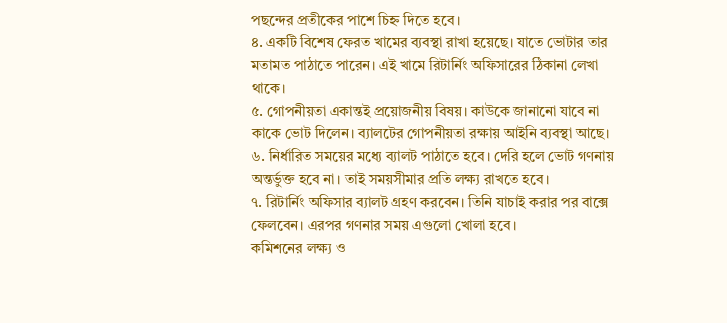পছন্দের প্রতীকের পাশে চিহ্ন দিতে হবে।
৪. একটি বিশেষ ফেরত খামের ব্যবস্থা রাখা হয়েছে। যাতে ভোটার তার মতামত পাঠাতে পারেন। এই খামে রিটার্নিং অফিসারের ঠিকানা লেখা থাকে।
৫. গোপনীয়তা একান্তই প্রয়োজনীয় বিষয়। কাউকে জানানো যাবে না কাকে ভোট দিলেন। ব্যালটের গোপনীয়তা রক্ষায় আইনি ব্যবস্থা আছে।
৬. নির্ধারিত সময়ের মধ্যে ব্যালট পাঠাতে হবে। দেরি হলে ভোট গণনায় অন্তর্ভুক্ত হবে না। তাই সময়সীমার প্রতি লক্ষ্য রাখতে হবে।
৭. রিটার্নিং অফিসার ব্যালট গ্রহণ করবেন। তিনি যাচাই করার পর বাক্সে ফেলবেন। এরপর গণনার সময় এগুলো খোলা হবে।
কমিশনের লক্ষ্য ও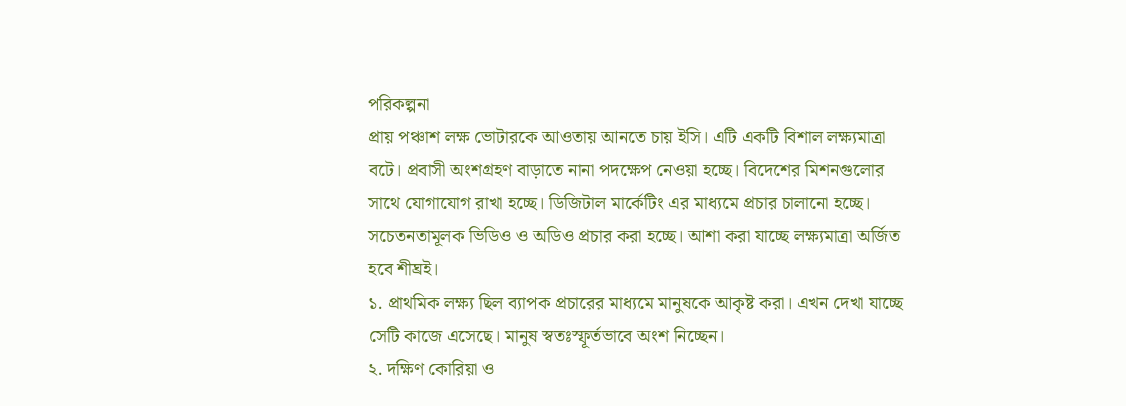পরিকল্পনা
প্রায় পঞ্চাশ লক্ষ ভোটারকে আওতায় আনতে চায় ইসি। এটি একটি বিশাল লক্ষ্যমাত্রা বটে। প্রবাসী অংশগ্রহণ বাড়াতে নানা পদক্ষেপ নেওয়া হচ্ছে। বিদেশের মিশনগুলোর সাথে যোগাযোগ রাখা হচ্ছে। ডিজিটাল মার্কেটিং এর মাধ্যমে প্রচার চালানো হচ্ছে। সচেতনতামূলক ভিডিও ও অডিও প্রচার করা হচ্ছে। আশা করা যাচ্ছে লক্ষ্যমাত্রা অর্জিত হবে শীঘ্রই।
১. প্রাথমিক লক্ষ্য ছিল ব্যাপক প্রচারের মাধ্যমে মানুষকে আকৃষ্ট করা। এখন দেখা যাচ্ছে সেটি কাজে এসেছে। মানুষ স্বতঃস্ফূর্তভাবে অংশ নিচ্ছেন।
২. দক্ষিণ কোরিয়া ও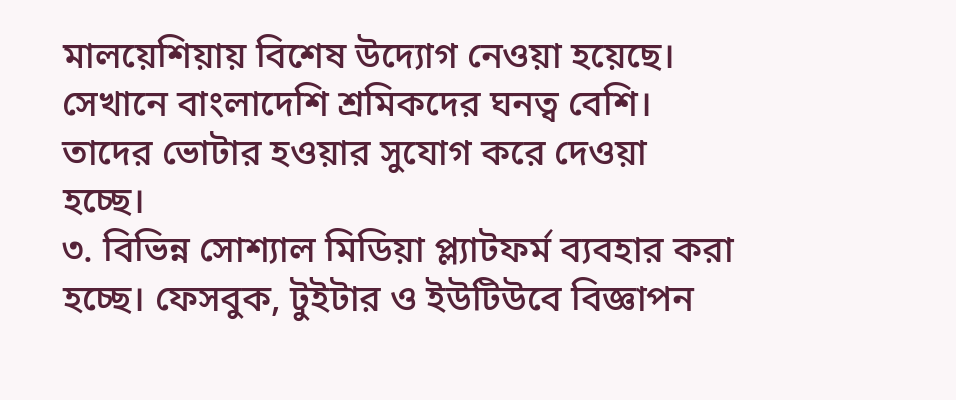মালয়েশিয়ায় বিশেষ উদ্যোগ নেওয়া হয়েছে। সেখানে বাংলাদেশি শ্রমিকদের ঘনত্ব বেশি। তাদের ভোটার হওয়ার সুযোগ করে দেওয়া হচ্ছে।
৩. বিভিন্ন সোশ্যাল মিডিয়া প্ল্যাটফর্ম ব্যবহার করা হচ্ছে। ফেসবুক, টুইটার ও ইউটিউবে বিজ্ঞাপন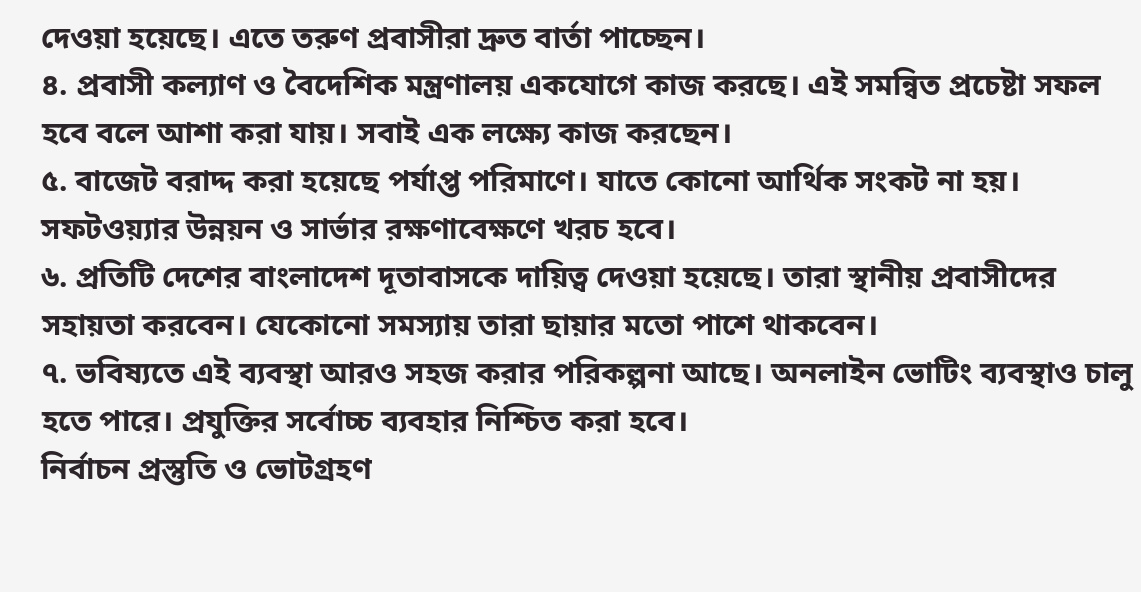দেওয়া হয়েছে। এতে তরুণ প্রবাসীরা দ্রুত বার্তা পাচ্ছেন।
৪. প্রবাসী কল্যাণ ও বৈদেশিক মন্ত্রণালয় একযোগে কাজ করছে। এই সমন্বিত প্রচেষ্টা সফল হবে বলে আশা করা যায়। সবাই এক লক্ষ্যে কাজ করছেন।
৫. বাজেট বরাদ্দ করা হয়েছে পর্যাপ্ত পরিমাণে। যাতে কোনো আর্থিক সংকট না হয়। সফটওয়্যার উন্নয়ন ও সার্ভার রক্ষণাবেক্ষণে খরচ হবে।
৬. প্রতিটি দেশের বাংলাদেশ দূতাবাসকে দায়িত্ব দেওয়া হয়েছে। তারা স্থানীয় প্রবাসীদের সহায়তা করবেন। যেকোনো সমস্যায় তারা ছায়ার মতো পাশে থাকবেন।
৭. ভবিষ্যতে এই ব্যবস্থা আরও সহজ করার পরিকল্পনা আছে। অনলাইন ভোটিং ব্যবস্থাও চালু হতে পারে। প্রযুক্তির সর্বোচ্চ ব্যবহার নিশ্চিত করা হবে।
নির্বাচন প্রস্তুতি ও ভোটগ্রহণ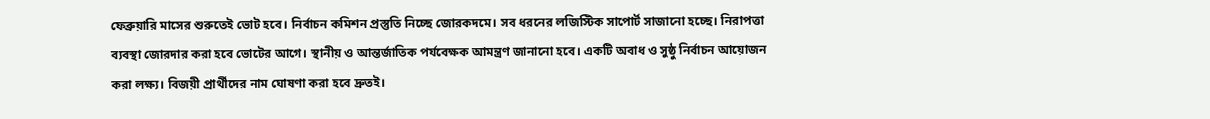ফেব্রুয়ারি মাসের শুরুতেই ভোট হবে। নির্বাচন কমিশন প্রস্তুতি নিচ্ছে জোরকদমে। সব ধরনের লজিস্টিক সাপোর্ট সাজানো হচ্ছে। নিরাপত্তা ব্যবস্থা জোরদার করা হবে ভোটের আগে। স্থানীয় ও আন্তর্জাতিক পর্যবেক্ষক আমন্ত্রণ জানানো হবে। একটি অবাধ ও সুষ্ঠু নির্বাচন আয়োজন করা লক্ষ্য। বিজয়ী প্রার্থীদের নাম ঘোষণা করা হবে দ্রুতই।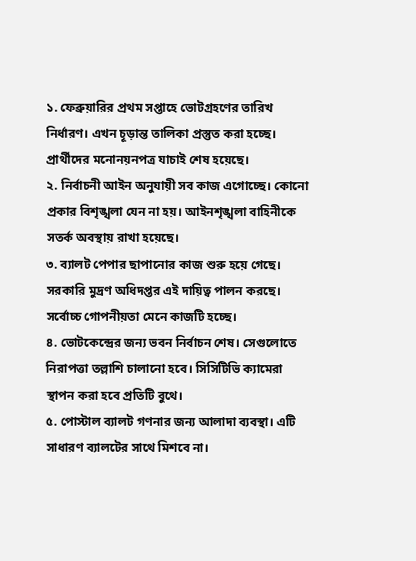১. ফেব্রুয়ারির প্রথম সপ্তাহে ভোটগ্রহণের তারিখ নির্ধারণ। এখন চূড়ান্ত তালিকা প্রস্তুত করা হচ্ছে। প্রার্থীদের মনোনয়নপত্র যাচাই শেষ হয়েছে।
২. নির্বাচনী আইন অনুযায়ী সব কাজ এগোচ্ছে। কোনো প্রকার বিশৃঙ্খলা যেন না হয়। আইনশৃঙ্খলা বাহিনীকে সতর্ক অবস্থায় রাখা হয়েছে।
৩. ব্যালট পেপার ছাপানোর কাজ শুরু হয়ে গেছে। সরকারি মুদ্রণ অধিদপ্তর এই দায়িত্ব পালন করছে। সর্বোচ্চ গোপনীয়তা মেনে কাজটি হচ্ছে।
৪. ভোটকেন্দ্রের জন্য ভবন নির্বাচন শেষ। সেগুলোতে নিরাপত্তা তল্লাশি চালানো হবে। সিসিটিভি ক্যামেরা স্থাপন করা হবে প্রতিটি বুথে।
৫. পোস্টাল ব্যালট গণনার জন্য আলাদা ব্যবস্থা। এটি সাধারণ ব্যালটের সাথে মিশবে না।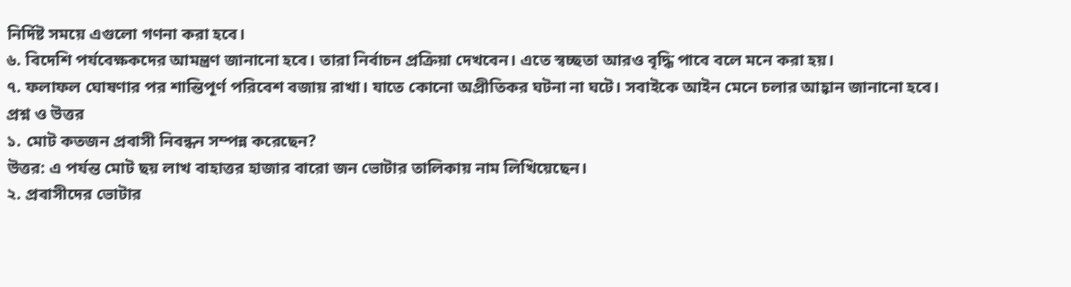নির্দিষ্ট সময়ে এগুলো গণনা করা হবে।
৬. বিদেশি পর্যবেক্ষকদের আমন্ত্রণ জানানো হবে। তারা নির্বাচন প্রক্রিয়া দেখবেন। এতে স্বচ্ছতা আরও বৃদ্ধি পাবে বলে মনে করা হয়।
৭. ফলাফল ঘোষণার পর শান্তিপূর্ণ পরিবেশ বজায় রাখা। যাতে কোনো অপ্রীতিকর ঘটনা না ঘটে। সবাইকে আইন মেনে চলার আহ্বান জানানো হবে।
প্রশ্ন ও উত্তর
১. মোট কতজন প্রবাসী নিবন্ধন সম্পন্ন করেছেন?
উত্তর: এ পর্যন্ত মোট ছয় লাখ বাহাত্তর হাজার বারো জন ভোটার তালিকায় নাম লিখিয়েছেন।
২. প্রবাসীদের ভোটার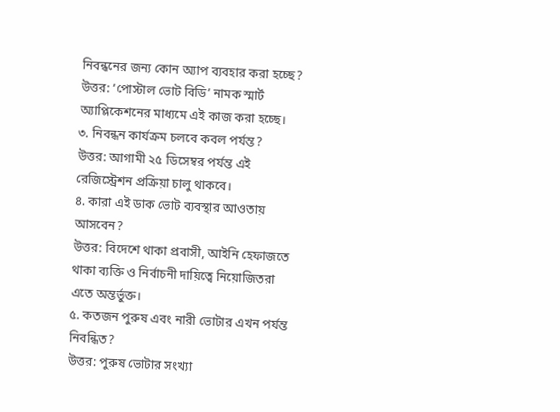নিবন্ধনের জন্য কোন অ্যাপ ব্যবহার করা হচ্ছে?
উত্তর: ‘পোস্টাল ভোট বিডি’ নামক স্মার্ট অ্যাপ্লিকেশনের মাধ্যমে এই কাজ করা হচ্ছে।
৩. নিবন্ধন কার্যক্রম চলবে কবল পর্যন্ত?
উত্তর: আগামী ২৫ ডিসেম্বর পর্যন্ত এই রেজিস্ট্রেশন প্রক্রিয়া চালু থাকবে।
৪. কারা এই ডাক ভোট ব্যবস্থার আওতায় আসবেন?
উত্তর: বিদেশে থাকা প্রবাসী, আইনি হেফাজতে থাকা ব্যক্তি ও নির্বাচনী দায়িত্বে নিয়োজিতরা এতে অন্তর্ভুক্ত।
৫. কতজন পুরুষ এবং নারী ভোটার এখন পর্যন্ত নিবন্ধিত?
উত্তর: পুরুষ ভোটার সংখ্যা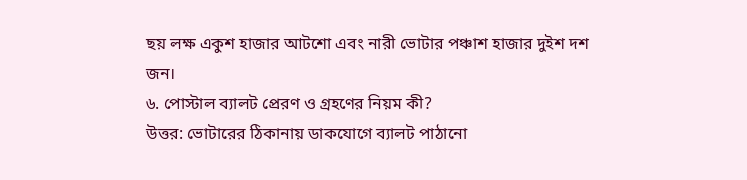ছয় লক্ষ একুশ হাজার আটশো এবং নারী ভোটার পঞ্চাশ হাজার দুইশ দশ জন।
৬. পোস্টাল ব্যালট প্রেরণ ও গ্রহণের নিয়ম কী?
উত্তর: ভোটারের ঠিকানায় ডাকযোগে ব্যালট পাঠানো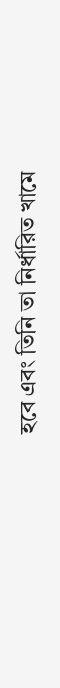হবে এবং তিনি তা নির্ধারিত খামে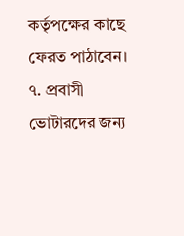কর্তৃপক্ষের কাছে ফেরত পাঠাবেন।
৭. প্রবাসী ভোটারদের জন্য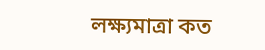লক্ষ্যমাত্রা কত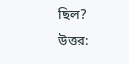ছিল?
উত্তর: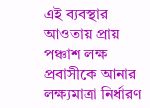এই ব্যবস্থার আওতায় প্রায় পঞ্চাশ লক্ষ প্রবাসীকে আনার লক্ষ্যমাত্রা নির্ধারণ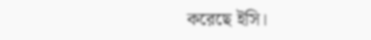করেছে ইসি।